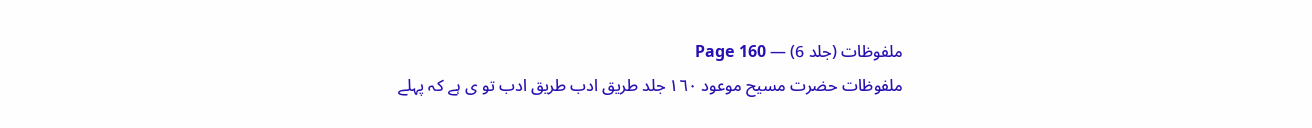ملفوظات (جلد 6) — Page 160
ملفوظات حضرت مسیح موعود ١٦٠ جلد طریق ادب طریق ادب تو ی ہے کہ پہلے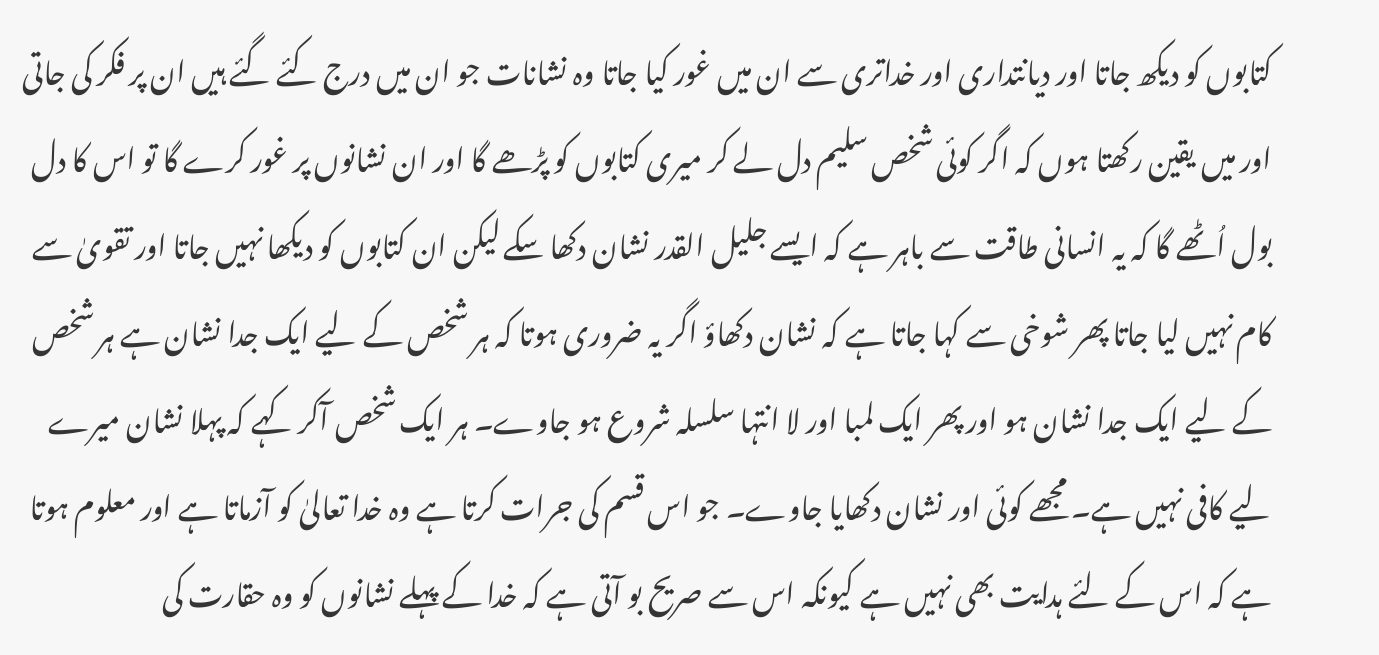کتابوں کو دیکھ جاتا اور دیانتداری اور خداتری سے ان میں غور کیا جاتا وہ نشانات جو ان میں درج کئے گئے ہیں ان پر فکر کی جاتی اور میں یقین رکھتا ہوں کہ اگر کوئی شخص سلیم دل لے کر میری کتابوں کو پڑھے گا اور ان نشانوں پر غور کرے گا تو اس کا دل بول اُٹھے گا کہ یہ انسانی طاقت سے باہر ہے کہ ایسے جلیل القدر نشان دکھا سکے لیکن ان کتابوں کو دیکھا نہیں جاتا اور تقویٰ سے کام نہیں لیا جاتا پھر شوخی سے کہا جاتا ہے کہ نشان دکھاؤ اگر یہ ضروری ہوتا کہ ہر شخص کے لیے ایک جدا نشان ہے ہر شخص کے لیے ایک جدا نشان ہو اور پھر ایک لمبا اور لا انتہا سلسلہ شروع ہو جاوے۔ ہر ایک شخص آکر کہے کہ پہلا نشان میرے لیے کافی نہیں ہے۔ مجھے کوئی اور نشان دکھایا جاوے۔ جو اس قسم کی جرات کرتا ہے وہ خدا تعالیٰ کو آزماتا ہے اور معلوم ہوتا ہے کہ اس کے لئے ہدایت بھی نہیں ہے کیونکہ اس سے صریح بو آتی ہے کہ خدا کے پہلے نشانوں کو وہ حقارت کی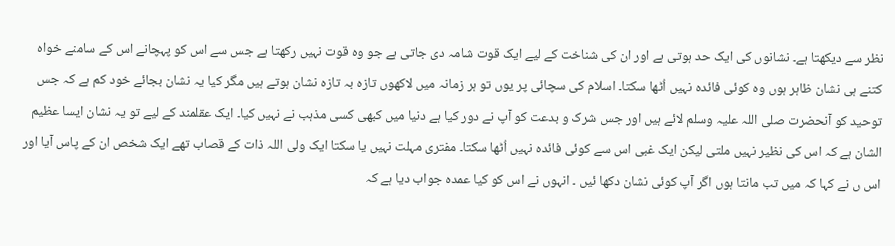نظر سے دیکھتا ہے۔ نشانوں کی ایک حد ہوتی ہے اور ان کی شناخت کے لیے ایک قوت شامہ دی جاتی ہے جو وہ قوت نہیں رکھتا ہے جس سے اس کو پہچانے اس کے سامنے خواہ کتنے ہی نشان ظاہر ہوں وہ کوئی فائدہ نہیں اُٹھا سکتا۔ اسلام کی سچائی پر یوں تو ہر زمانہ میں لاکھوں تازہ بہ تازہ نشان ہوتے ہیں مگر کیا یہ نشان بجائے خود کم ہے کہ جس توحید کو آنحضرت صلی اللہ علیہ وسلم لائے ہیں اور جس شرک و بدعت کو آپ نے دور کیا ہے دنیا میں کبھی کسی مذہب نے نہیں کیا۔ ایک عقلمند کے لیے تو یہ نشان ایسا عظیم الشان ہے کہ اس کی نظیر نہیں ملتی لیکن ایک غبی اس سے کوئی فائدہ نہیں اُٹھا سکتا۔ مفتری مہلت نہیں یا سکتا ایک ولی اللہ ذات کے قصاب تھے ایک شخص ان کے پاس آیا اور اس ں نے کہا کہ میں تب مانتا ہوں اگر آپ کوئی نشان دکھا ئیں ۔ انہوں نے اس کو کیا عمدہ جواب دیا ہے کہ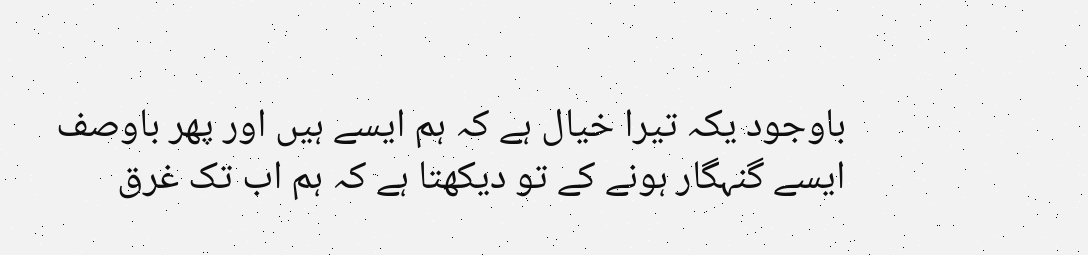باوجود یکہ تیرا خیال ہے کہ ہم ایسے ہیں اور پھر باوصف ایسے گنہگار ہونے کے تو دیکھتا ہے کہ ہم اب تک غرق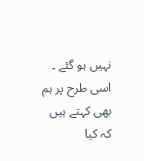نہیں ہو گئے ۔ اسی طرح پر ہم بھی کہتے ہیں کہ کیا